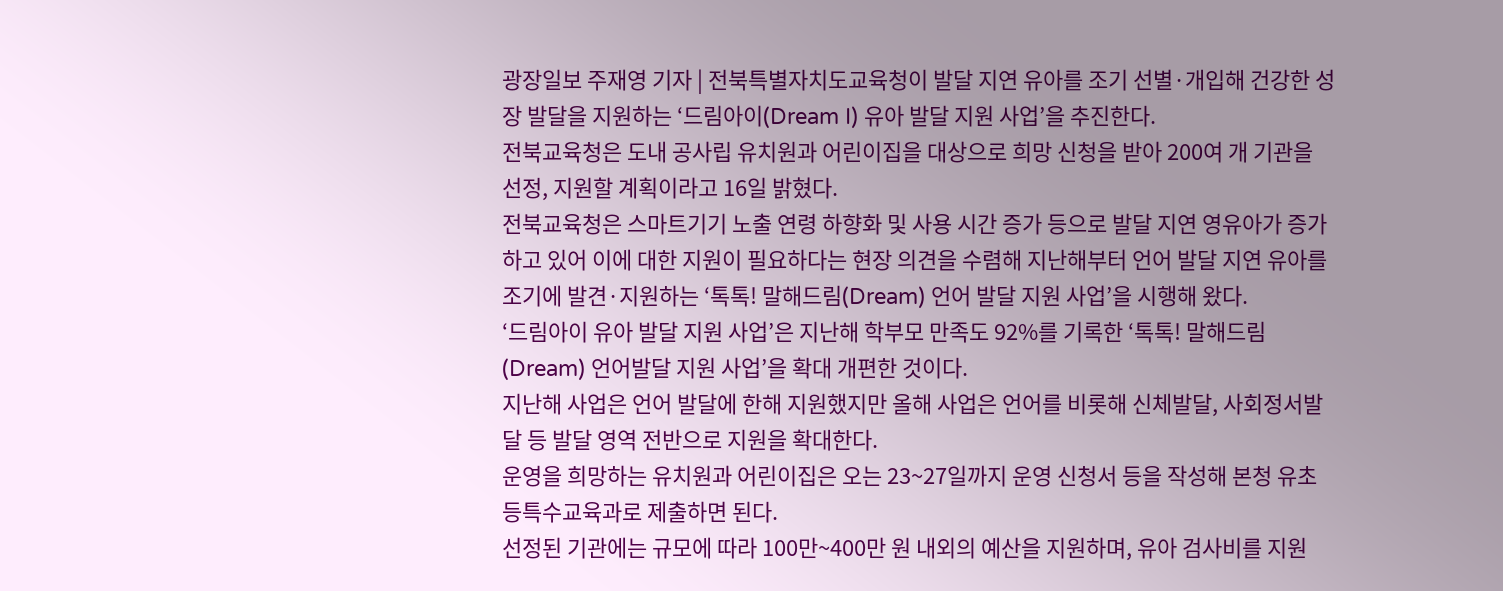광장일보 주재영 기자 | 전북특별자치도교육청이 발달 지연 유아를 조기 선별·개입해 건강한 성장 발달을 지원하는 ‘드림아이(Dream I) 유아 발달 지원 사업’을 추진한다.
전북교육청은 도내 공사립 유치원과 어린이집을 대상으로 희망 신청을 받아 200여 개 기관을 선정, 지원할 계획이라고 16일 밝혔다.
전북교육청은 스마트기기 노출 연령 하향화 및 사용 시간 증가 등으로 발달 지연 영유아가 증가하고 있어 이에 대한 지원이 필요하다는 현장 의견을 수렴해 지난해부터 언어 발달 지연 유아를 조기에 발견·지원하는 ‘톡톡! 말해드림(Dream) 언어 발달 지원 사업’을 시행해 왔다.
‘드림아이 유아 발달 지원 사업’은 지난해 학부모 만족도 92%를 기록한 ‘톡톡! 말해드림(Dream) 언어발달 지원 사업’을 확대 개편한 것이다.
지난해 사업은 언어 발달에 한해 지원했지만 올해 사업은 언어를 비롯해 신체발달, 사회정서발달 등 발달 영역 전반으로 지원을 확대한다.
운영을 희망하는 유치원과 어린이집은 오는 23~27일까지 운영 신청서 등을 작성해 본청 유초등특수교육과로 제출하면 된다.
선정된 기관에는 규모에 따라 100만~400만 원 내외의 예산을 지원하며, 유아 검사비를 지원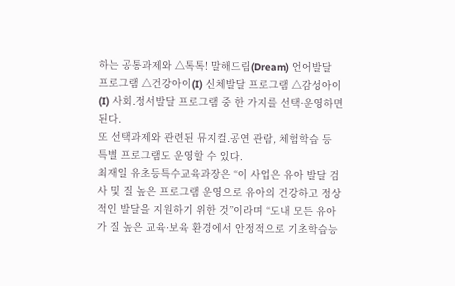하는 공통과제와 △톡톡! 말해드림(Dream) 언어발달 프로그램 △건강아이(I) 신체발달 프로그램 △감성아이(I) 사회․정서발달 프로그램 중 한 가지를 선택·운영하면 된다.
또 선택과제와 관련된 뮤지컬․공연 관람, 체험학습 등 특별 프로그램도 운영할 수 있다.
최재일 유초등특수교육과장은 “이 사업은 유아 발달 검사 및 질 높은 프로그램 운영으로 유아의 건강하고 정상적인 발달을 지원하기 위한 것”이라며 “도내 모든 유아가 질 높은 교육·보육 환경에서 안정적으로 기초학습능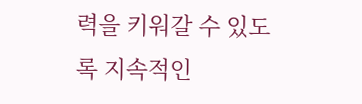력을 키워갈 수 있도록 지속적인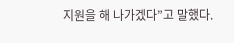지원을 해 나가겠다”고 말했다.